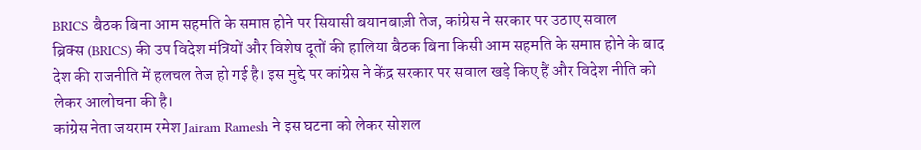BRICS बैठक बिना आम सहमति के समाप्त होने पर सियासी बयानबाज़ी तेज, कांग्रेस ने सरकार पर उठाए सवाल
ब्रिक्स (BRICS) की उप विदेश मंत्रियों और विशेष दूतों की हालिया बैठक बिना किसी आम सहमति के समाप्त होने के बाद देश की राजनीति में हलचल तेज हो गई है। इस मुद्दे पर कांग्रेस ने केंद्र सरकार पर सवाल खड़े किए हैं और विदेश नीति को लेकर आलोचना की है।
कांग्रेस नेता जयराम रमेश Jairam Ramesh ने इस घटना को लेकर सोशल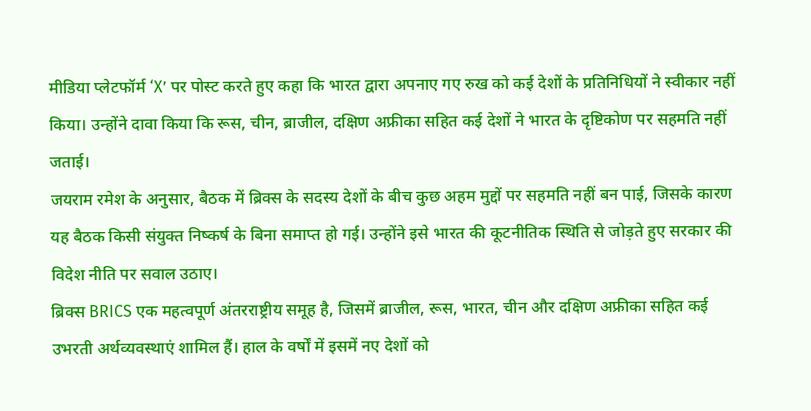मीडिया प्लेटफॉर्म ‘X’ पर पोस्ट करते हुए कहा कि भारत द्वारा अपनाए गए रुख को कई देशों के प्रतिनिधियों ने स्वीकार नहीं किया। उन्होंने दावा किया कि रूस, चीन, ब्राजील, दक्षिण अफ्रीका सहित कई देशों ने भारत के दृष्टिकोण पर सहमति नहीं जताई।
जयराम रमेश के अनुसार, बैठक में ब्रिक्स के सदस्य देशों के बीच कुछ अहम मुद्दों पर सहमति नहीं बन पाई, जिसके कारण यह बैठक किसी संयुक्त निष्कर्ष के बिना समाप्त हो गई। उन्होंने इसे भारत की कूटनीतिक स्थिति से जोड़ते हुए सरकार की विदेश नीति पर सवाल उठाए।
ब्रिक्स BRICS एक महत्वपूर्ण अंतरराष्ट्रीय समूह है, जिसमें ब्राजील, रूस, भारत, चीन और दक्षिण अफ्रीका सहित कई उभरती अर्थव्यवस्थाएं शामिल हैं। हाल के वर्षों में इसमें नए देशों को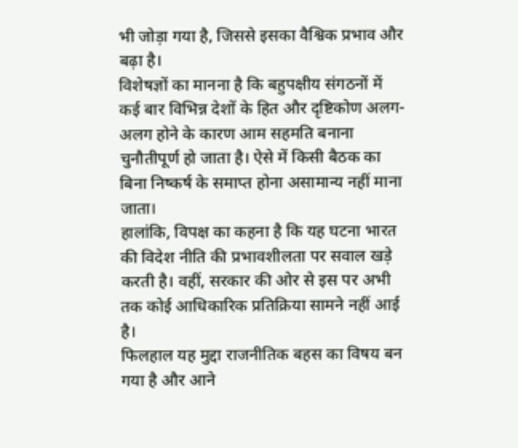भी जोड़ा गया है, जिससे इसका वैश्विक प्रभाव और बढ़ा है।
विशेषज्ञों का मानना है कि बहुपक्षीय संगठनों में कई बार विभिन्न देशों के हित और दृष्टिकोण अलग-अलग होने के कारण आम सहमति बनाना चुनौतीपूर्ण हो जाता है। ऐसे में किसी बैठक का बिना निष्कर्ष के समाप्त होना असामान्य नहीं माना जाता।
हालांकि, विपक्ष का कहना है कि यह घटना भारत की विदेश नीति की प्रभावशीलता पर सवाल खड़े करती है। वहीं, सरकार की ओर से इस पर अभी तक कोई आधिकारिक प्रतिक्रिया सामने नहीं आई है।
फिलहाल यह मुद्दा राजनीतिक बहस का विषय बन गया है और आने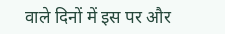वाले दिनों में इस पर और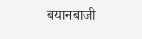बयानबाजी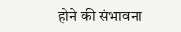होने की संभावना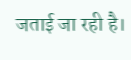जताई जा रही है।